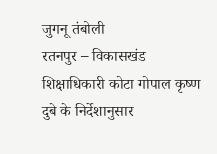जुगनू तंबोली
रतनपुर – विकासखंड शिक्षाधिकारी कोटा गोपाल कृष्ण दुबे के निर्देशानुसार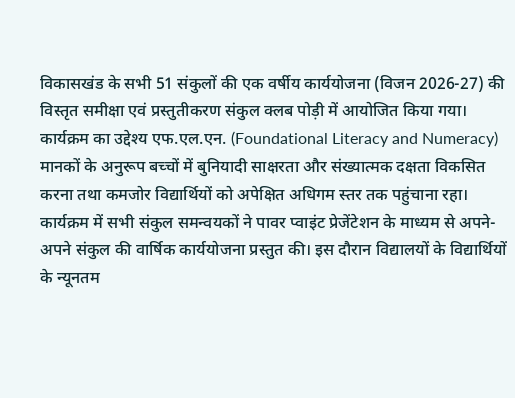विकासखंड के सभी 51 संकुलों की एक वर्षीय कार्ययोजना (विजन 2026-27) की विस्तृत समीक्षा एवं प्रस्तुतीकरण संकुल क्लब पोड़ी में आयोजित किया गया। कार्यक्रम का उद्देश्य एफ.एल.एन. (Foundational Literacy and Numeracy) मानकों के अनुरूप बच्चों में बुनियादी साक्षरता और संख्यात्मक दक्षता विकसित करना तथा कमजोर विद्यार्थियों को अपेक्षित अधिगम स्तर तक पहुंचाना रहा। कार्यक्रम में सभी संकुल समन्वयकों ने पावर प्वाइंट प्रेजेंटेशन के माध्यम से अपने-अपने संकुल की वार्षिक कार्ययोजना प्रस्तुत की। इस दौरान विद्यालयों के विद्यार्थियों के न्यूनतम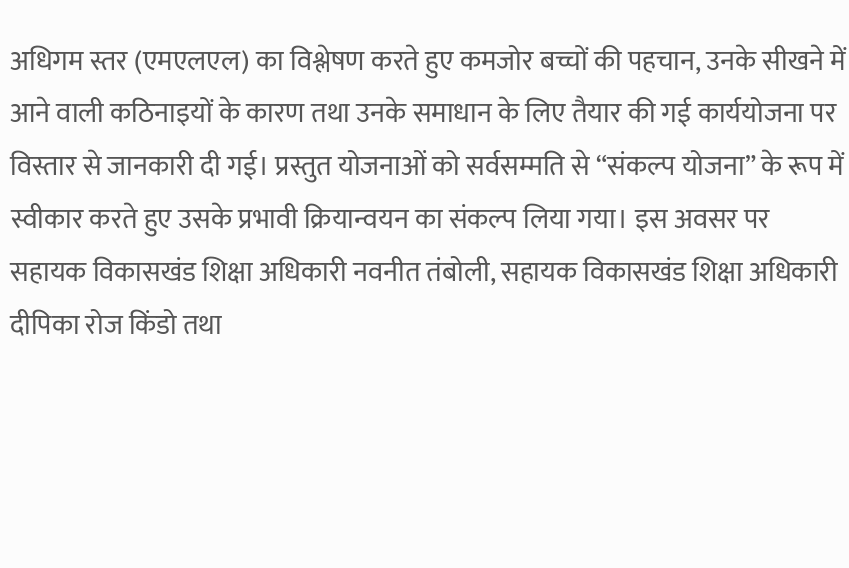अधिगम स्तर (एमएलएल) का विश्लेषण करते हुए कमजोर बच्चों की पहचान, उनके सीखने में आने वाली कठिनाइयों के कारण तथा उनके समाधान के लिए तैयार की गई कार्ययोजना पर विस्तार से जानकारी दी गई। प्रस्तुत योजनाओं को सर्वसम्मति से “संकल्प योजना” के रूप में स्वीकार करते हुए उसके प्रभावी क्रियान्वयन का संकल्प लिया गया। इस अवसर पर सहायक विकासखंड शिक्षा अधिकारी नवनीत तंबोली, सहायक विकासखंड शिक्षा अधिकारी दीपिका रोज किंडो तथा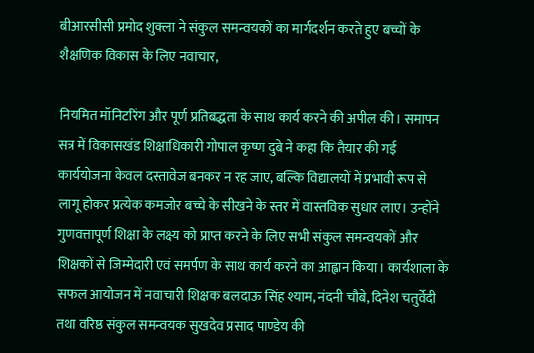बीआरसीसी प्रमोद शुक्ला ने संकुल समन्वयकों का मार्गदर्शन करते हुए बच्चों के शैक्षणिक विकास के लिए नवाचार,

नियमित मॉनिटरिंग और पूर्ण प्रतिबद्धता के साथ कार्य करने की अपील की। समापन सत्र में विकासखंड शिक्षाधिकारी गोपाल कृष्ण दुबे ने कहा कि तैयार की गई कार्ययोजना केवल दस्तावेज बनकर न रह जाए, बल्कि विद्यालयों में प्रभावी रूप से लागू होकर प्रत्येक कमजोर बच्चे के सीखने के स्तर में वास्तविक सुधार लाए। उन्होंने गुणवत्तापूर्ण शिक्षा के लक्ष्य को प्राप्त करने के लिए सभी संकुल समन्वयकों और शिक्षकों से जिम्मेदारी एवं समर्पण के साथ कार्य करने का आह्वान किया। कार्यशाला के सफल आयोजन में नवाचारी शिक्षक बलदाऊ सिंह श्याम, नंदनी चौबे, दिनेश चतुर्वेदी तथा वरिष्ठ संकुल समन्वयक सुखदेव प्रसाद पाण्डेय की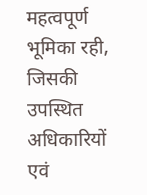महत्वपूर्ण भूमिका रही, जिसकी उपस्थित अधिकारियों एवं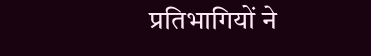प्रतिभागियों ने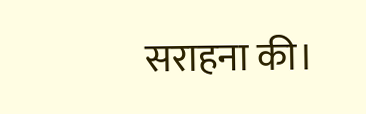सराहना की।